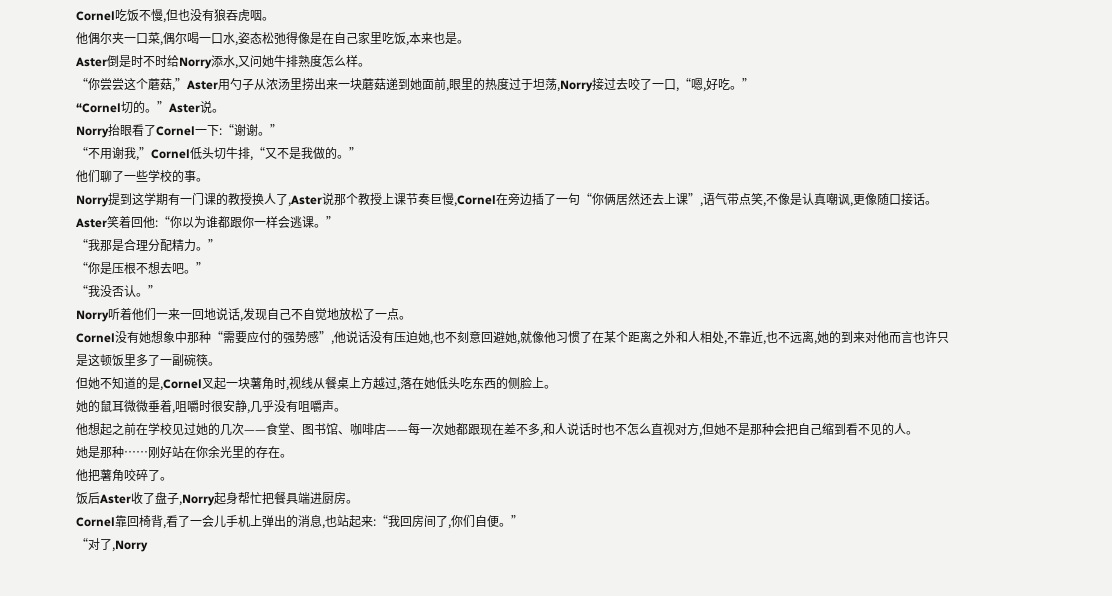Cornel吃饭不慢,但也没有狼吞虎咽。
他偶尔夹一口菜,偶尔喝一口水,姿态松弛得像是在自己家里吃饭,本来也是。
Aster倒是时不时给Norry添水,又问她牛排熟度怎么样。
“你尝尝这个蘑菇,”Aster用勺子从浓汤里捞出来一块蘑菇递到她面前,眼里的热度过于坦荡,Norry接过去咬了一口,“嗯,好吃。”
“Cornel切的。”Aster说。
Norry抬眼看了Cornel一下:“谢谢。”
“不用谢我,”Cornel低头切牛排,“又不是我做的。”
他们聊了一些学校的事。
Norry提到这学期有一门课的教授换人了,Aster说那个教授上课节奏巨慢,Cornel在旁边插了一句“你俩居然还去上课”,语气带点笑,不像是认真嘲讽,更像随口接话。
Aster笑着回他:“你以为谁都跟你一样会逃课。”
“我那是合理分配精力。”
“你是压根不想去吧。”
“我没否认。”
Norry听着他们一来一回地说话,发现自己不自觉地放松了一点。
Cornel没有她想象中那种“需要应付的强势感”,他说话没有压迫她,也不刻意回避她,就像他习惯了在某个距离之外和人相处,不靠近,也不远离,她的到来对他而言也许只是这顿饭里多了一副碗筷。
但她不知道的是,Cornel叉起一块薯角时,视线从餐桌上方越过,落在她低头吃东西的侧脸上。
她的鼠耳微微垂着,咀嚼时很安静,几乎没有咀嚼声。
他想起之前在学校见过她的几次——食堂、图书馆、咖啡店——每一次她都跟现在差不多,和人说话时也不怎么直视对方,但她不是那种会把自己缩到看不见的人。
她是那种……刚好站在你余光里的存在。
他把薯角咬碎了。
饭后Aster收了盘子,Norry起身帮忙把餐具端进厨房。
Cornel靠回椅背,看了一会儿手机上弹出的消息,也站起来:“我回房间了,你们自便。”
“对了,Norry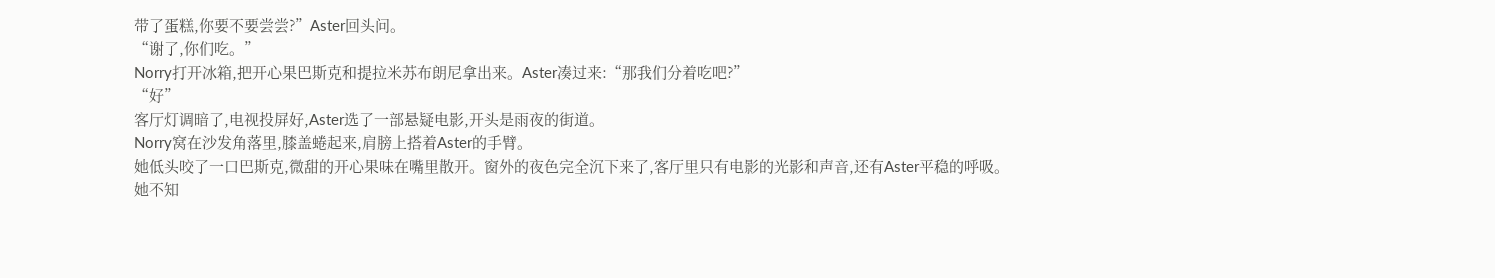带了蛋糕,你要不要尝尝?”Aster回头问。
“谢了,你们吃。”
Norry打开冰箱,把开心果巴斯克和提拉米苏布朗尼拿出来。Aster凑过来:“那我们分着吃吧?”
“好”
客厅灯调暗了,电视投屏好,Aster选了一部悬疑电影,开头是雨夜的街道。
Norry窝在沙发角落里,膝盖蜷起来,肩膀上搭着Aster的手臂。
她低头咬了一口巴斯克,微甜的开心果味在嘴里散开。窗外的夜色完全沉下来了,客厅里只有电影的光影和声音,还有Aster平稳的呼吸。
她不知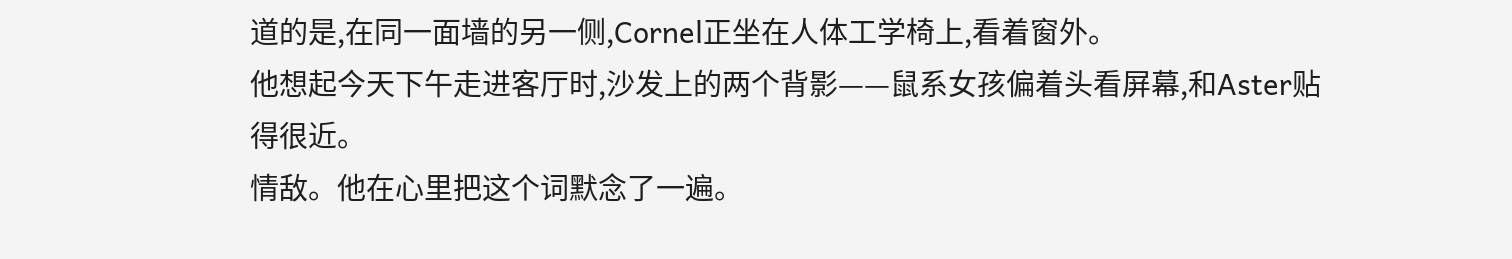道的是,在同一面墙的另一侧,Cornel正坐在人体工学椅上,看着窗外。
他想起今天下午走进客厅时,沙发上的两个背影——鼠系女孩偏着头看屏幕,和Aster贴得很近。
情敌。他在心里把这个词默念了一遍。